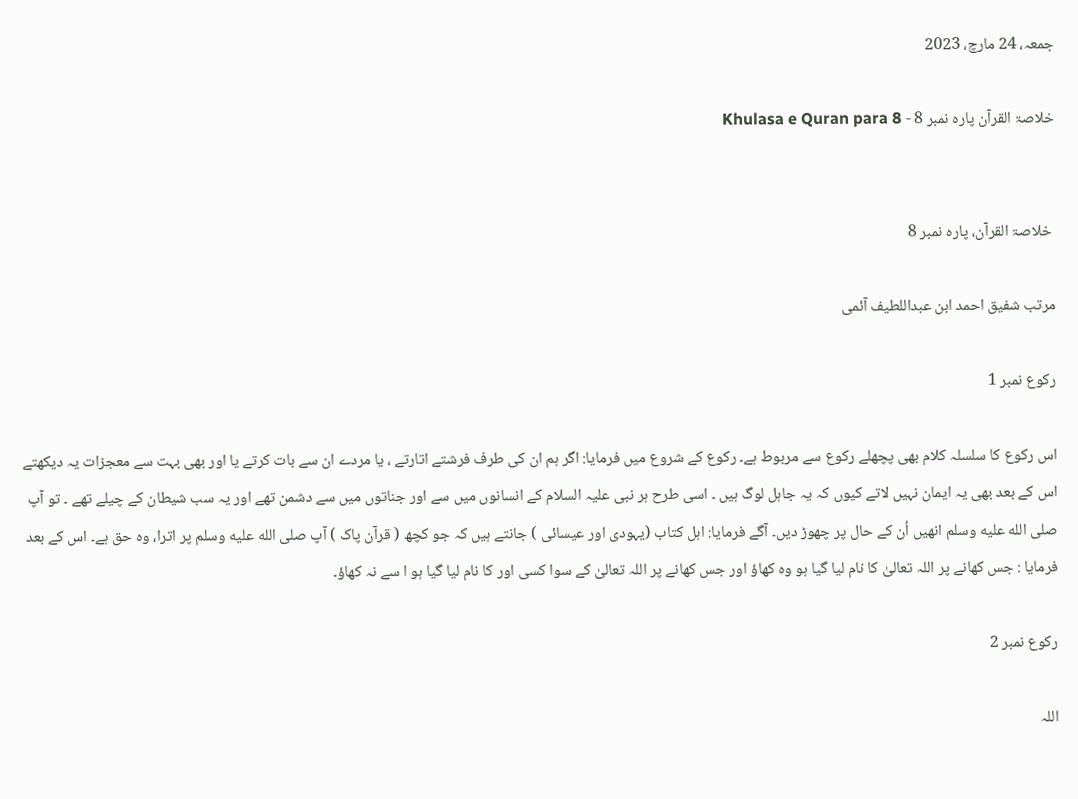جمعہ، 24 مارچ، 2023

خلاصۃ القرآن پارہ نمبر 8 - Khulasa e Quran para 8


 خلاصۃ القرآن، پاره نمبر 8

مرتب شفیق احمد ابن عبداللطیف آئمی

رکوع نمبر 1

اس رکوع کا سلسلہ کلام بھی پچھلے رکوع سے مربوط ہے۔ رکوع کے شروع میں فرمایا: اگر ہم ان کی طرف فرشتے اتارتے ، یا مردے ان سے بات کرتے یا اور بھی بہت سے معجزات یہ دیکھتے اس کے بعد بھی یہ ایمان نہیں لاتے کیوں کہ یہ جاہل لوگ ہیں ۔ اسی طرح ہر نبی علیہ السلام کے انسانوں میں سے اور جناتوں میں سے دشمن تھے اور یہ سب شیطان کے چیلے تھے ۔ تو آپ صلى الله عليه وسلم انھیں اُن کے حال پر چھوڑ دیں۔ آگے فرمایا: اہل کتاب (یہودی اور عیسائی ) جانتے ہیں کہ جو کچھ ( قرآن پاک ) آپ صلى الله عليه وسلم پر اترا، وہ حق ہے۔ اس کے بعد فرمایا : جس کھانے پر اللہ تعالیٰ کا نام لیا گیا ہو وہ کھاؤ اور جس کھانے پر اللہ تعالیٰ کے سوا کسی اور کا نام لیا گیا ہو ا سے نہ کھاؤ۔

رکوع نمبر 2

اللہ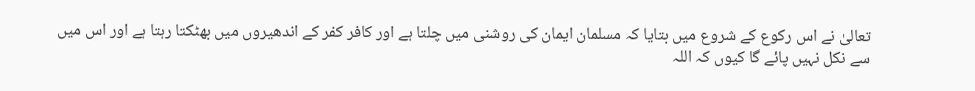تعالیٰ نے اس رکوع کے شروع میں بتایا کہ مسلمان ایمان کی روشنی میں چلتا ہے اور کافر کفر کے اندھیروں میں بھٹکتا رہتا ہے اور اس میں سے نکل نہیں پائے گا کیوں کہ اللہ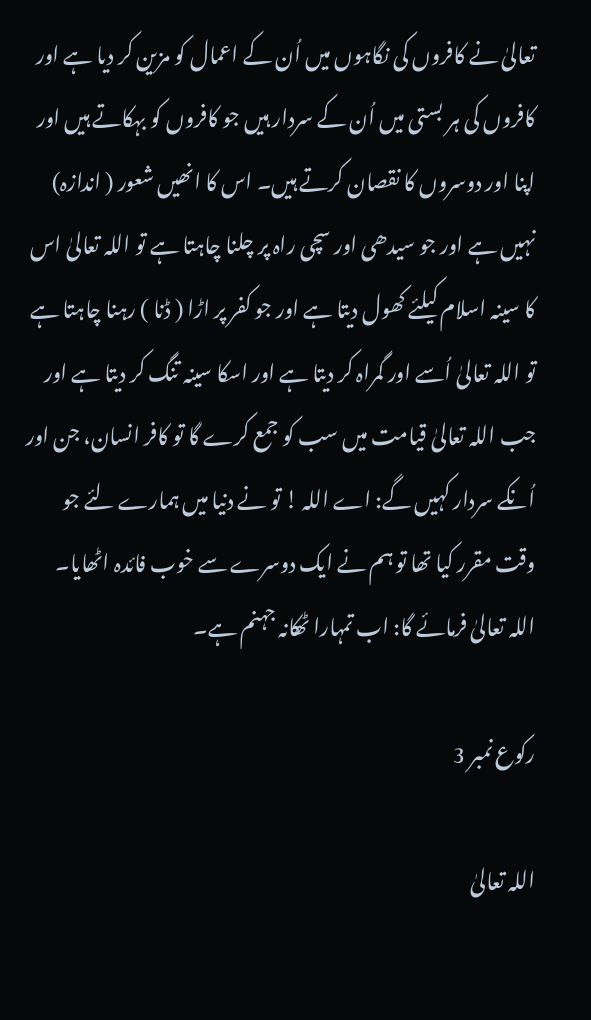تعالیٰ نے کافروں کی نگاہوں میں اُن کے اعمال کو مزین کر دیا ہے اور کافروں کی ہر بستی میں اُن کے سردار ہیں جو کافروں کو بہکاتے ہیں اور اپنا اور دوسروں کا نقصان کرتے ہیں۔ اس کا انھیں شعور ( اندازہ) نہیں ہے اور جو سیدھی اور سچی راہ پر چلنا چاہتا ہے تو اللہ تعالیٰ اس کا سینہ اسلام کیلئے کھول دیتا ہے اور جو کفر پر اڑا ( ڈنا ) رہنا چاہتا ہے تو اللہ تعالیٰ اُسے اور گمراہ کر دیتا ہے اور اسکا سینہ تنگ کر دیتا ہے اور جب اللہ تعالیٰ قیامت میں سب کو جمع کرے گا تو کافر انسان، جن اور اُنکے سردار کہیں گے: اے اللہ ! تو نے دنیا میں ہمارے لئے جو وقت مقرر کیا تھا تو ہم نے ایک دوسرے سے خوب فائدہ اٹھایا۔ اللہ تعالیٰ فرمائے گا: اب تمہارا ٹھکانہ جہنم ہے۔

رکوع نمبر 3

اللہ تعالیٰ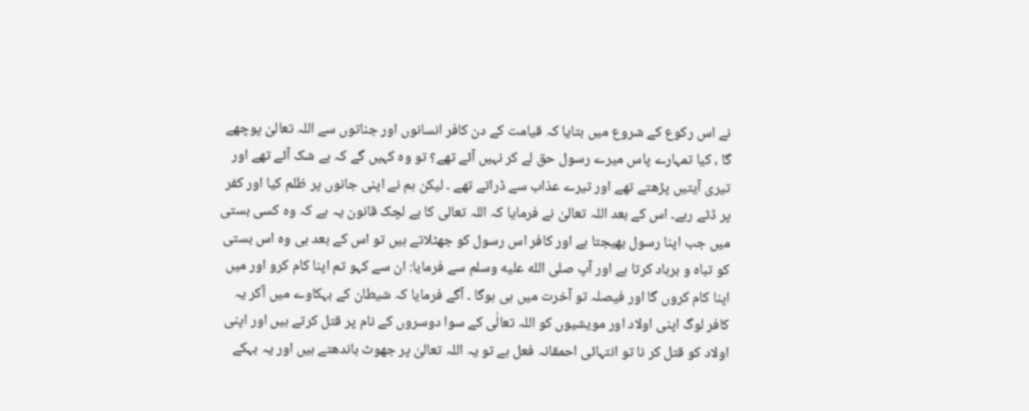نے اس رکوع کے شروع میں بتایا کہ قیامت کے دن کافر انسانوں اور جناتوں سے اللہ تعالیٰ پوچھے گا ، کیا تمہارے پاس میرے رسول حق لے کر نہیں آئے تھے؟ تو وہ کہیں گے کہ بے شک آئے تھے اور تیری آیتیں پڑھتے تھے اور تیرے عذاب سے ڈراتے تھے ۔ لیکن ہم نے اپنی جانوں پر ظلم کیا اور کفر پر ڈٹے رہے۔ اس کے بعد اللہ تعالیٰ نے فرمایا کہ اللہ تعالی کا بے لچک قانون یہ ہے کہ وہ کسی بستی میں جب اپنا رسول بھیجتا ہے اور کافر اس رسول کو جھٹلاتے ہیں تو اس کے بعد ہی وہ اس بستی کو تباہ و برباد کرتا ہے اور آپ صلى الله عليه وسلم سے فرمایا: ان سے کہو تم اپنا کام کرو اور میں اپنا کام کروں گا اور فیصلہ تو آخرت میں ہی ہوگا ۔ آگے فرمایا کہ شیطان کے بہکاوے میں آکر یہ کافر لوگ اپنی اولاد اور مویشیوں کو اللہ تعالٰی کے سوا دوسروں کے نام پر قتل کرتے ہیں اور اپنی اولاد کو قتل کر نا تو انتہائی احمقانہ فعل ہے تو یہ اللہ تعالیٰ پر جھوٹ باندھتے ہیں اور یہ بہکے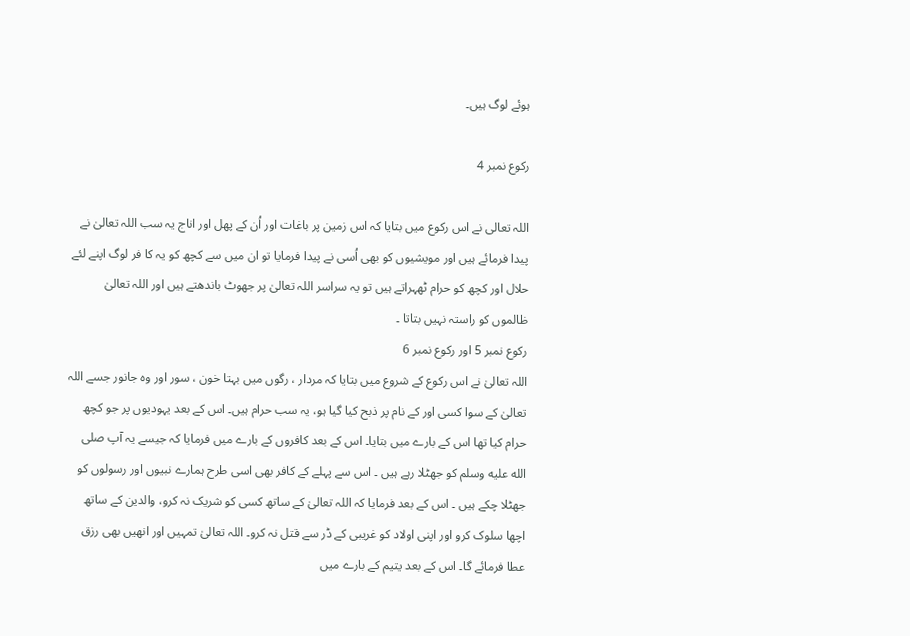ہوئے لوگ ہیں۔

رکوع نمبر 4

اللہ تعالی نے اس رکوع میں بتایا کہ اس زمین پر باغات اور اُن کے پھل اور اناج یہ سب اللہ تعالیٰ نے پیدا فرمائے ہیں اور مویشیوں کو بھی اُسی نے پیدا فرمایا تو ان میں سے کچھ کو یہ کا فر لوگ اپنے لئے حلال اور کچھ کو حرام ٹھہراتے ہیں تو یہ سراسر اللہ تعالیٰ پر جھوٹ باندھتے ہیں اور اللہ تعالیٰ ظالموں کو راستہ نہیں بتاتا ۔
رکوع نمبر 5 اور رکوع نمبر 6
اللہ تعالیٰ نے اس رکوع کے شروع میں بتایا کہ مردار ، رگوں میں بہتا خون ، سور اور وہ جانور جسے اللہ تعالیٰ کے سوا کسی اور کے نام پر ذبح کیا گیا ہو، یہ سب حرام ہیں۔ اس کے بعد یہودیوں پر جو کچھ حرام کیا تھا اس کے بارے میں بتایا۔ اس کے بعد کافروں کے بارے میں فرمایا کہ جیسے یہ آپ صلى الله عليه وسلم کو جھٹلا رہے ہیں ۔ اس سے پہلے کے کافر بھی اسی طرح ہمارے نبیوں اور رسولوں کو جھٹلا چکے ہیں ۔ اس کے بعد فرمایا کہ اللہ تعالیٰ کے ساتھ کسی کو شریک نہ کرو، والدین کے ساتھ اچھا سلوک کرو اور اپنی اولاد کو غریبی کے ڈر سے قتل نہ کرو۔ اللہ تعالیٰ تمہیں اور انھیں بھی رزق عطا فرمائے گا۔ اس کے بعد یتیم کے بارے میں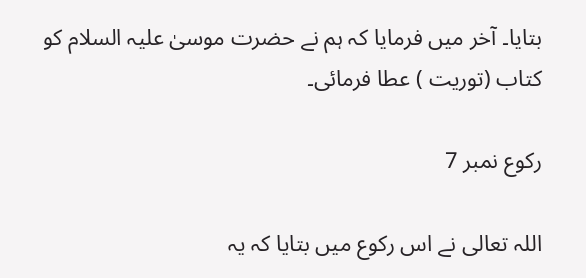بتایا۔ آخر میں فرمایا کہ ہم نے حضرت موسیٰ علیہ السلام کو کتاب (توریت ) عطا فرمائی۔

رکوع نمبر 7

اللہ تعالی نے اس رکوع میں بتایا کہ یہ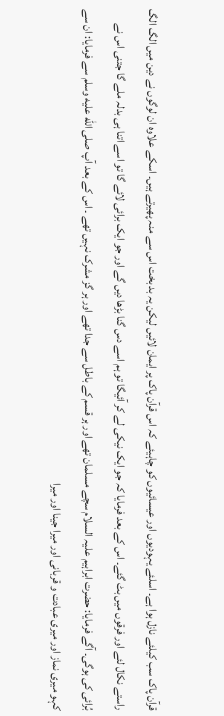قرآن پاک سب کیلئے نازل ہوا ہے۔ اسلئے یہودیوں اور عیسائیوں کو چاہیئے کہ اس قرآن پاک پر ایمان لائیں لیکن یہ بد بخت اس سے منہ پھیرتے ہیں۔ اسکے علاوہ ان لوگوں نے دین میں الگ الگ راستے نکال لئے اور فرقوں میں بٹ گئے۔ اس کے بعد فرمایا کہ جو ایک نیکی لے کر آئیگا تو ہم اسے دس گنا بڑھا دیں گے اور جو ایک برائی لائے گا تو اسے اتنا ہی بدلہ ملے گا جتنی اس نے بُرائی کی ہوگی۔ آگے فرمایا: حضرت ابراہیم علیہ السلام سچے مسلمان تھے اور ہر قسم کے باطل سے جدا تھے اور ہر گز مشرک نہیں تھے ۔ اس کے بعد آپ صلى الله عليه وسلم سے فرمایا: ان سے کہو میری نماز اور میری عبادت و قربانی اور میرا جینا اور میرا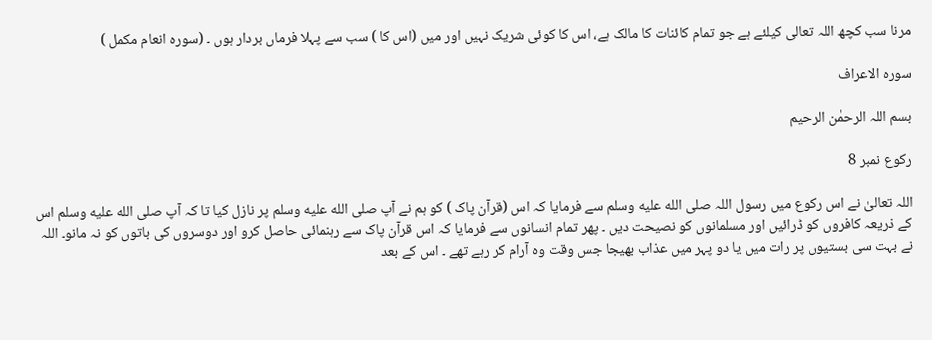مرنا سب کچھ اللہ تعالی کیلئے ہے جو تمام کائنات کا مالک ہے، اس کا کوئی شریک نہیں اور میں (اس کا ) سب سے پہلا فرماں بردار ہوں ۔ (سورہ انعام مکمل )

سوره الاعراف

بسم اللہ الرحمٰن الرحیم

رکوع نمبر 8

اللہ تعالیٰ نے اس رکوع میں رسول اللہ صلى الله عليه وسلم سے فرمایا کہ اس (قرآن پاک ) کو ہم نے آپ صلى الله عليه وسلم پر نازل کیا تا کہ آپ صلى الله عليه وسلم اس کے ذریعہ کافروں کو ڈرائیں اور مسلمانوں کو نصیحت دیں ۔ پھر تمام انسانوں سے فرمایا کہ اس قرآن پاک سے رہنمائی حاصل کرو اور دوسروں کی باتوں کو نہ مانو۔ اللہ نے بہت سی بستیوں پر رات میں یا دو پہر میں عذاب بھیجا جس وقت وہ آرام کر رہے تھے ۔ اس کے بعد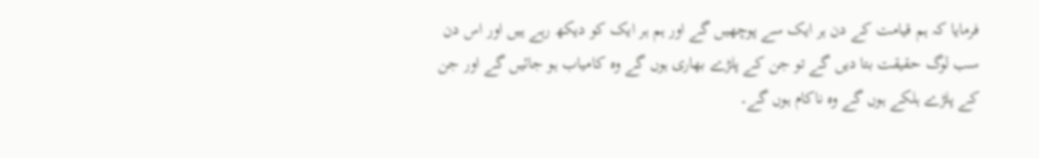فرمایا کہ ہم قیامت کے دن ہر ایک سے پوچھیں گے اور ہم ہر ایک کو دیکھ رہے ہیں اور اس دن سب لوگ حقیقت بتا دیں گے تو جن کے پلڑے بھاری ہوں گے وہ کامیاب ہو جائیں گے اور جن کے پلڑے ہلکے ہوں گے وہ ناکام ہوں گے۔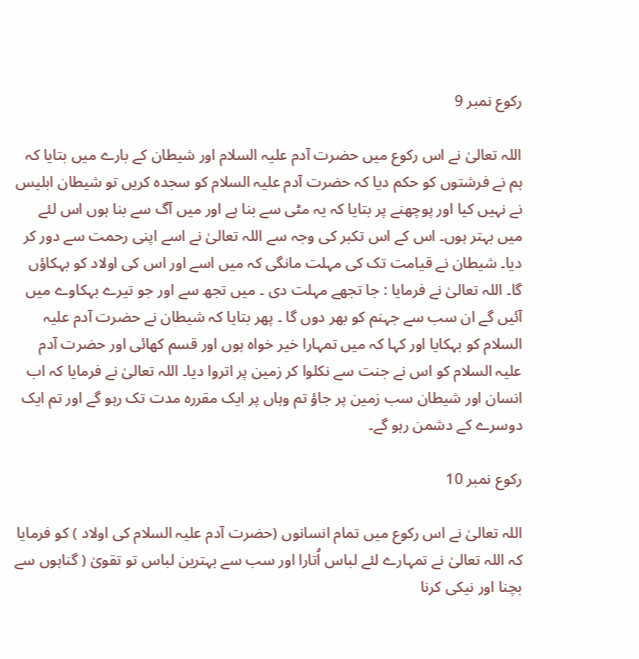رکوع نمبر 9

اللہ تعالیٰ نے اس رکوع میں حضرت آدم علیہ السلام اور شیطان کے بارے میں بتایا کہ ہم نے فرشتوں کو حکم دیا کہ حضرت آدم علیہ السلام کو سجدہ کریں تو شیطان ابلیس نے نہیں کیا اور پوچھنے پر بتایا کہ یہ مٹی سے بنا ہے اور میں آگ سے بنا ہوں اس لئے میں بہتر ہوں۔ اس کے اس تکبر کی وجہ سے اللہ تعالیٰ نے اسے اپنی رحمت سے دور کر دیا۔ شیطان نے قیامت تک کی مہلت مانگی کہ میں اسے اور اس کی اولاد کو بہکاؤں گا۔ اللہ تعالیٰ نے فرمایا : جا تجھے مہلت دی ۔ میں تجھ سے اور جو تیرے بہکاوے میں آئیں گے ان سب سے جہنم کو بھر دوں گا ۔ پھر بتایا کہ شیطان نے حضرت آدم علیہ السلام کو بہکایا اور کہا کہ میں تمہارا خیر خواہ ہوں اور قسم کھائی اور حضرت آدم علیہ السلام کو اس نے جنت سے نکلوا کر زمین پر اتروا دیا۔ اللہ تعالیٰ نے فرمایا کہ اب انسان اور شیطان سب زمین پر جاؤ تم وہاں پر ایک مقررہ مدت تک رہو گے اور تم ایک دوسرے کے دشمن رہو گے۔

رکوع نمبر 10

اللہ تعالیٰ نے اس رکوع میں تمام انسانوں (حضرت آدم علیہ السلام کی اولاد ) کو فرمایا کہ اللہ تعالیٰ نے تمہارے لئے لباس اُتارا اور سب سے بہترین لباس تو تقویٰ ( گناہوں سے بچنا اور نیکی کرنا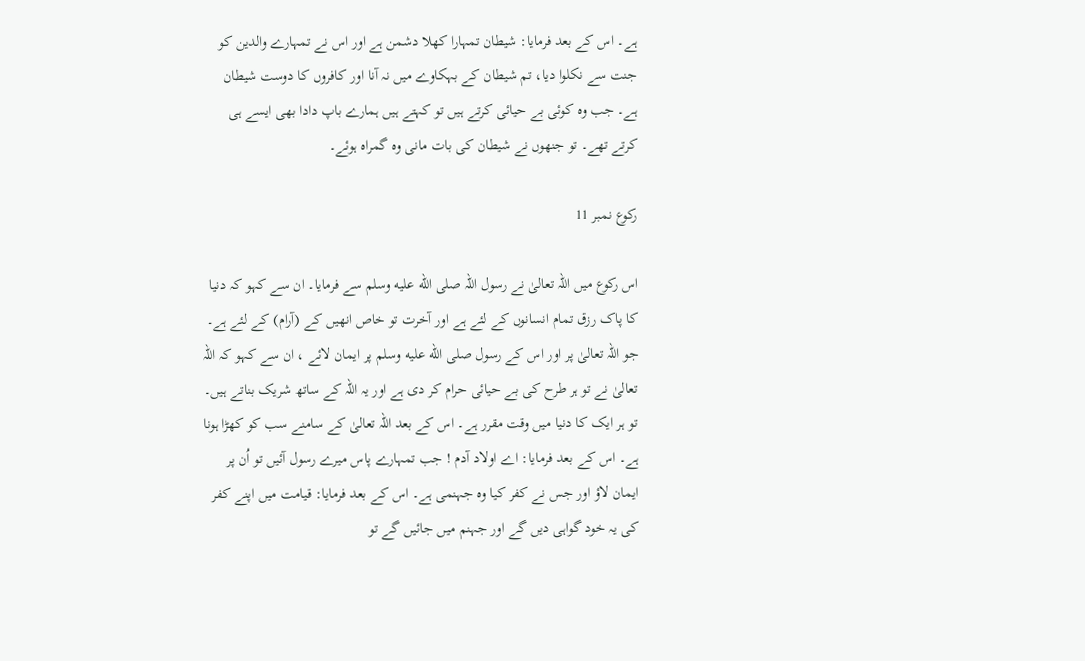ہے۔ اس کے بعد فرمایا: شیطان تمہارا کھلا دشمن ہے اور اس نے تمہارے والدین کو جنت سے نکلوا دیا، تم شیطان کے بہکاوے میں نہ آنا اور کافروں کا دوست شیطان ہے۔ جب وہ کوئی بے حیائی کرتے ہیں تو کہتے ہیں ہمارے باپ دادا بھی ایسے ہی کرتے تھے۔ تو جنھوں نے شیطان کی بات مانی وہ گمراہ ہوئے۔

رکوع نمبر 11

اس رکوع میں اللہ تعالیٰ نے رسول اللہ صلى الله عليه وسلم سے فرمایا۔ ان سے کہو کہ دنیا کا پاک رزق تمام انسانوں کے لئے ہے اور آخرت تو خاص انھیں کے (آرام) کے لئے ہے۔ جو اللہ تعالیٰ پر اور اس کے رسول صلى الله عليه وسلم پر ایمان لائے ، ان سے کہو کہ اللہ تعالیٰ نے تو ہر طرح کی بے حیائی حرام کر دی ہے اور یہ اللہ کے ساتھ شریک بناتے ہیں۔ تو ہر ایک کا دنیا میں وقت مقرر ہے۔ اس کے بعد اللہ تعالیٰ کے سامنے سب کو کھڑا ہونا ہے۔ اس کے بعد فرمایا: اے اولاد آدم ! جب تمہارے پاس میرے رسول آئیں تو اُن پر ایمان لاؤ اور جس نے کفر کیا وہ جہنمی ہے۔ اس کے بعد فرمایا: قیامت میں اپنے کفر کی یہ خود گواہی دیں گے اور جہنم میں جائیں گے تو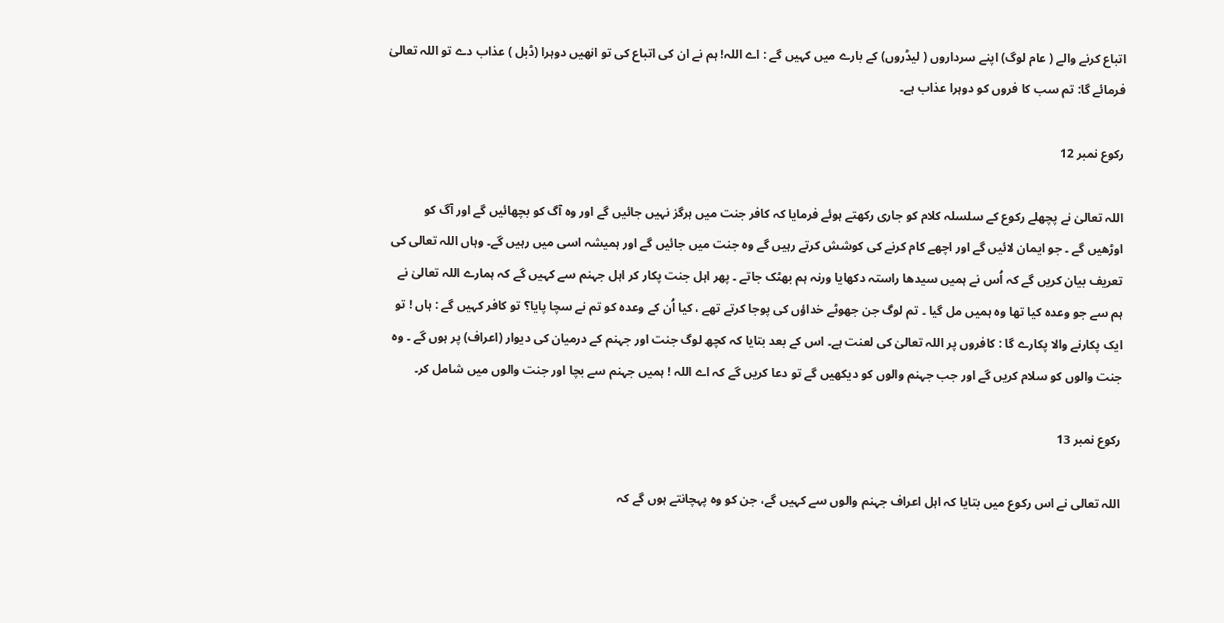اتباع کرنے والے ( عام لوگ) اپنے سرداروں ( لیڈروں) کے بارے میں کہیں گے : اے اللہ! ہم نے ان کی اتباع کی تو انھیں دوہرا (ڈبل ) عذاب دے تو اللہ تعالیٰ فرمائے گا: تم سب کا فروں کو دوہرا عذاب ہے۔

رکوع نمبر 12

اللہ تعالیٰ نے پچھلے رکوع کے سلسلہ کلام کو جاری رکھتے ہوئے فرمایا کہ کافر جنت میں ہرگز نہیں جائیں گے اور وہ آگ کو بچھائیں گے اور آگ کو اوڑھیں گے ۔ جو ایمان لائیں گے اور اچھے کام کرنے کی کوشش کرتے رہیں گے وہ جنت میں جائیں گے اور ہمیشہ اسی میں رہیں گے۔ وہاں اللہ تعالی کی تعریف بیان کریں گے کہ اُس نے ہمیں سیدھا راستہ دکھایا ورنہ ہم بھٹک جاتے ۔ پھر اہل جنت پکار کر اہل جہنم سے کہیں گے کہ ہمارے اللہ تعالیٰ نے ہم سے جو وعدہ کیا تھا وہ ہمیں مل گیا ۔ تم لوگ جن جھوٹے خداؤں کی پوجا کرتے تھے ، کیا اُن کے وعدہ کو تم نے سچا پایا؟ تو کافر کہیں گے : ہاں ! تو ایک پکارنے والا پکارے گا : کافروں پر اللہ تعالیٰ کی لعنت ہے۔ اس کے بعد بتایا کہ کچھ لوگ جنت اور جہنم کے درمیان کی دیوار (اعراف) پر ہوں گے ۔ وہ جنت والوں کو سلام کریں گے اور جب جہنم والوں کو دیکھیں گے تو دعا کریں گے کہ اے اللہ ! ہمیں جہنم سے بچا اور جنت والوں میں شامل کر۔

رکوع نمبر 13

اللہ تعالی نے اس رکوع میں بتایا کہ اہل اعراف جہنم والوں سے کہیں گے، جن کو وہ پہچانتے ہوں گے کہ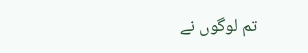تم لوگوں نے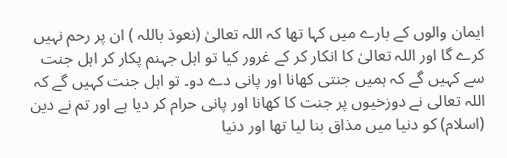ایمان والوں کے بارے میں کہا تھا کہ اللہ تعالیٰ (نعوذ باللہ ) ان پر رحم نہیں کرے گا اور اللہ تعالیٰ کا انکار کر کے غرور کیا تو اہل جہنم پکار کر اہل جنت سے کہیں گے کہ ہمیں جنتی کھانا اور پانی دے دو۔ تو اہل جنت کہیں گے کہ اللہ تعالی نے دوزخیوں پر جنت کا کھانا اور پانی حرام کر دیا ہے اور تم نے دین (اسلام) کو دنیا میں مذاق بنا لیا تھا اور دنیا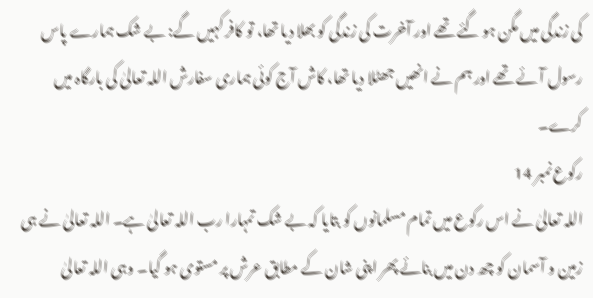کی زندگی میں مگن ہو گئے تھے اور آخرت کی زندگی کو بھلا دیا تھا، تو کافر کہیں گے: بے شک ہمارے پاس رسول آئے تھے اور ہم نے انھیں جھٹلا دیا تھا، کاش آج کوئی ہماری سفارش اللہ تعالیٰ کی بارگاہ میں کرے۔
رکوع نمبر 14
اللہ تعالیٰ نے اس رکوع میں تمام مسلمانوں کو بتایا کہ بے شک تمہارا رب اللہ تعالیٰ ہے۔ اللہ تعالیٰ نے ہی زمین و آسمان کو چھ دن میں بنائے پھر اپنی شان کے مطابق عرش پر مستوی ہو گیا۔ وہی اللہ تعالیٰ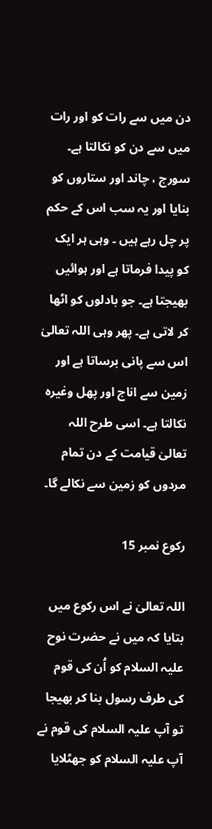دن میں سے رات کو اور رات میں سے دن کو نکالتا ہے۔ سورج ، چاند اور ستاروں کو بنایا اور یہ سب اس کے حکم پر چل رہے ہیں ۔ وہی ہر ایک کو پیدا فرماتا ہے اور ہوائیں بھیجتا ہے۔ جو بادلوں کو اٹھا کر لاتی ہے۔ پھر وہی اللہ تعالیٰ اس سے پانی برساتا ہے اور زمین سے اناج اور پھل وغیرہ نکالتا ہے۔ اسی طرح اللہ تعالیٰ قیامت کے دن تمام مردوں کو زمین سے نکالے گا۔

رکوع نمبر 15

اللہ تعالیٰ نے اس رکوع میں بتایا کہ میں نے حضرت نوح علیہ السلام کو اُن کی قوم کی طرف رسول بنا کر بھیجا تو آپ علیہ السلام کی قوم نے آپ علیہ السلام کو جھٹلایا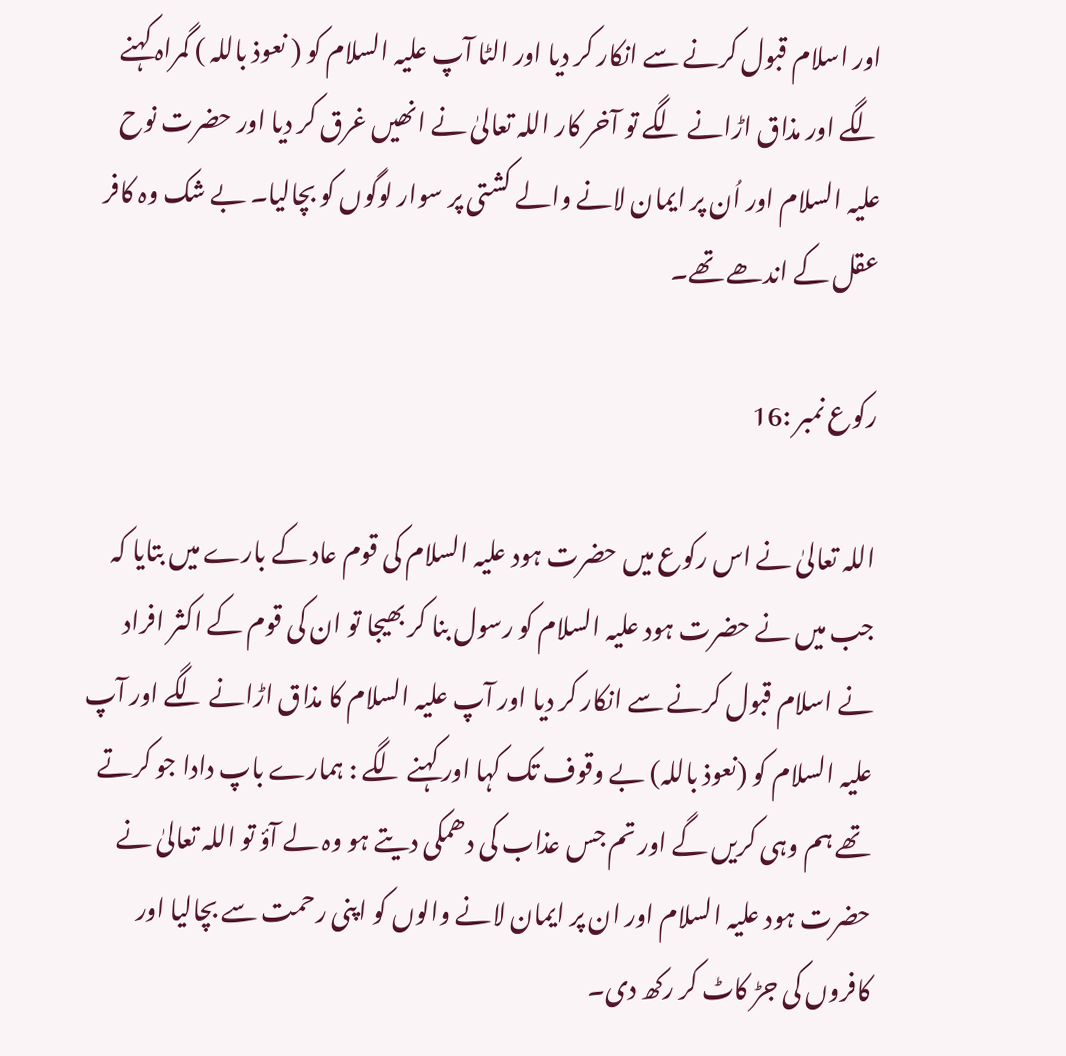اور اسلام قبول کرنے سے انکار کر دیا اور الٹا آپ علیہ السلام کو ( نعوذ باللہ ) گمراہ کہنے لگے اور مذاق اڑانے لگے تو آخر کار اللہ تعالیٰ نے انھیں غرق کر دیا اور حضرت نوح علیہ السلام اور اُن پر ایمان لانے والے کشتی پر سوار لوگوں کو بچالیا۔ بے شک وہ کافر عقل کے اندھے تھے۔

رکوع نمبر :16

اللہ تعالیٰ نے اس رکوع میں حضرت ہود علیہ السلام کی قوم عاد کے بارے میں بتایا کہ جب میں نے حضرت ہود علیہ السلام کو رسول بنا کر بھیجا تو ان کی قوم کے اکثر افراد نے اسلام قبول کرنے سے انکار کر دیا اور آپ علیہ السلام کا مذاق اڑانے لگے اور آپ علیہ السلام کو (نعوذ باللہ) بے وقوف تک کہا اور کہنے لگے : ہمارے باپ دادا جو کرتے تھے ہم وہی کریں گے اور تم جس عذاب کی دھمکی دیتے ہو وہ لے آؤ تو اللہ تعالیٰ نے حضرت ہود علیہ السلام اور ان پر ایمان لانے والوں کو اپنی رحمت سے بچالیا اور کافروں کی جڑ کاٹ کر رکھ دی۔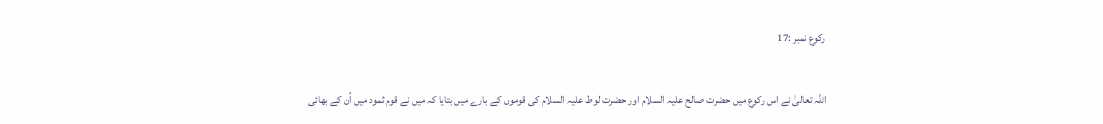رکوع نمبر :17

اللہ تعالیٰ نے اس رکوع میں حضرت صالح علیہ السلام اور حضرت لوط علیہ السلام کی قوموں کے بارے میں بتایا کہ میں نے قوم ثمود میں اُن کے بھائی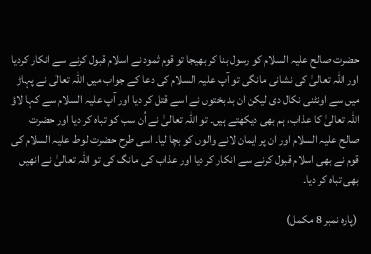حضرت صالح علیہ السلام کو رسول بنا کر بھیجا تو قوم ثمود نے اسلام قبول کرنے سے انکار کردیا اور اللہ تعالیٰ کی نشانی مانگی تو آپ علیہ السلام کی دعا کے جواب میں اللہ تعالٰی نے پہاڑ میں سے اونٹنی نکال دی لیکن ان بد بختوں نے اسے قتل کر دیا اور آپ علیہ السلام سے کہا لاؤ اللہ تعالیٰ کا عذاب، ہم بھی دیکھتے ہیں۔ تو اللہ تعالیٰ نے اُن سب کو تباہ کر دیا اور حضرت صالح علیہ السلام اور ان پر ایمان لانے والوں کو بچا لیا۔ اسی طرح حضرت لوط علیہ السلام کی قوم نے بھی اسلام قبول کرنے سے انکار کر دیا اور عذاب کی مانگ کی تو اللہ تعالیٰ نے انھیں بھی تباہ کر دیا۔

 (پارہ نمبر 8 مکمل)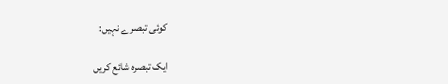کوئی تبصرے نہیں:

ایک تبصرہ شائع کریں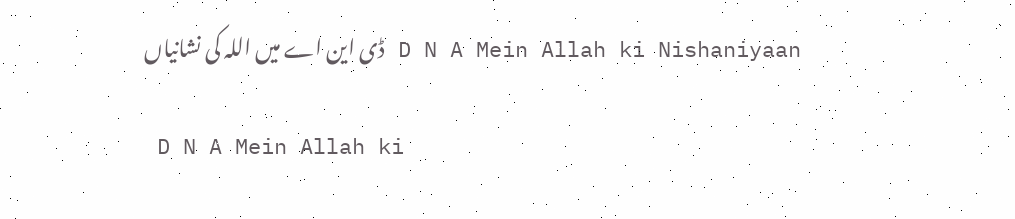D N A Mein Allah ki Nishaniyaan ڈی این اے میں اللہ کی نشانیاں

 D N A Mein Allah ki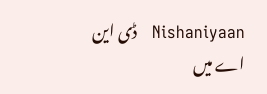Nishaniyaan   ڈی این اے میں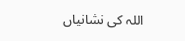اللہ کی نشانیاں